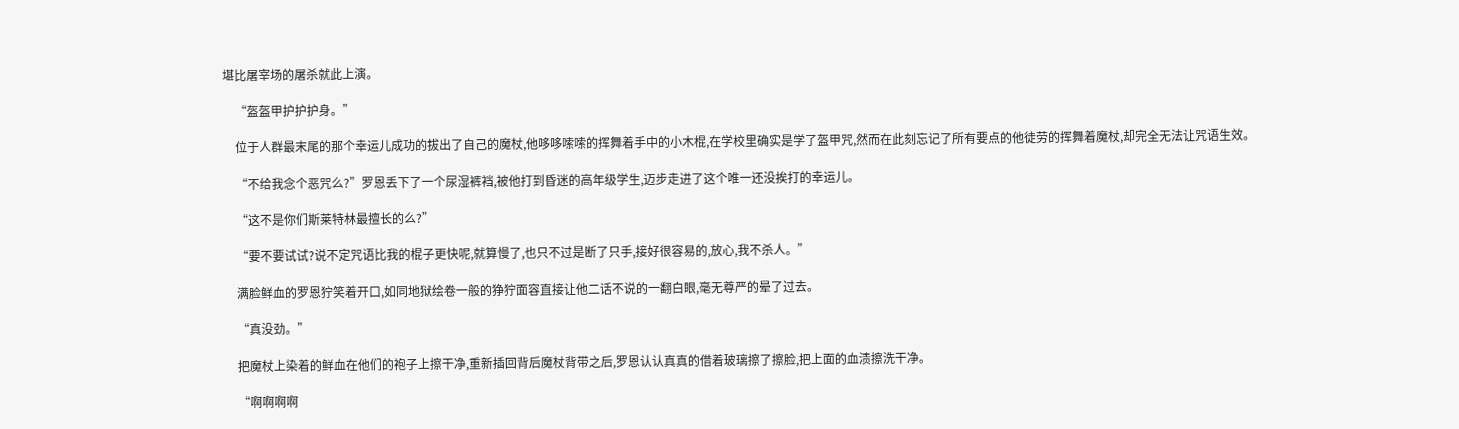堪比屠宰场的屠杀就此上演。

    “盔盔甲护护护身。”

    位于人群最末尾的那个幸运儿成功的拔出了自己的魔杖,他哆哆嗦嗦的挥舞着手中的小木棍,在学校里确实是学了盔甲咒,然而在此刻忘记了所有要点的他徒劳的挥舞着魔杖,却完全无法让咒语生效。

    “不给我念个恶咒么?”罗恩丢下了一个尿湿裤裆,被他打到昏迷的高年级学生,迈步走进了这个唯一还没挨打的幸运儿。

    “这不是你们斯莱特林最擅长的么?”

    “要不要试试?说不定咒语比我的棍子更快呢,就算慢了,也只不过是断了只手,接好很容易的,放心,我不杀人。”

    满脸鲜血的罗恩狞笑着开口,如同地狱绘卷一般的狰狞面容直接让他二话不说的一翻白眼,毫无尊严的晕了过去。

    “真没劲。”

    把魔杖上染着的鲜血在他们的袍子上擦干净,重新插回背后魔杖背带之后,罗恩认认真真的借着玻璃擦了擦脸,把上面的血渍擦洗干净。

    “啊啊啊啊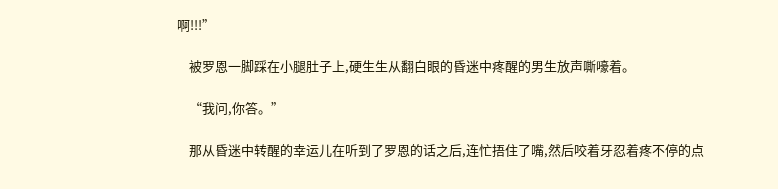啊!!!”

    被罗恩一脚踩在小腿肚子上,硬生生从翻白眼的昏迷中疼醒的男生放声嘶嚎着。

    “我问,你答。”

    那从昏迷中转醒的幸运儿在听到了罗恩的话之后,连忙捂住了嘴,然后咬着牙忍着疼不停的点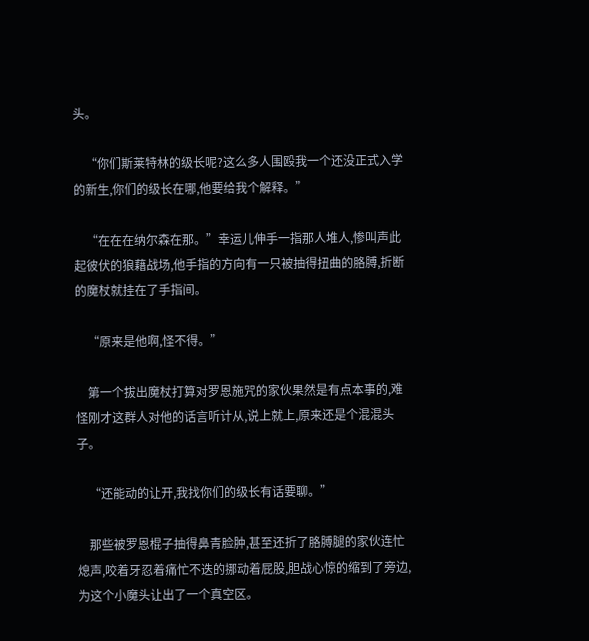头。

    “你们斯莱特林的级长呢?这么多人围殴我一个还没正式入学的新生,你们的级长在哪,他要给我个解释。”

    “在在在纳尔森在那。”幸运儿伸手一指那人堆人,惨叫声此起彼伏的狼藉战场,他手指的方向有一只被抽得扭曲的胳膊,折断的魔杖就挂在了手指间。

    “原来是他啊,怪不得。”

    第一个拔出魔杖打算对罗恩施咒的家伙果然是有点本事的,难怪刚才这群人对他的话言听计从,说上就上,原来还是个混混头子。

    “还能动的让开,我找你们的级长有话要聊。”

    那些被罗恩棍子抽得鼻青脸肿,甚至还折了胳膊腿的家伙连忙熄声,咬着牙忍着痛忙不迭的挪动着屁股,胆战心惊的缩到了旁边,为这个小魔头让出了一个真空区。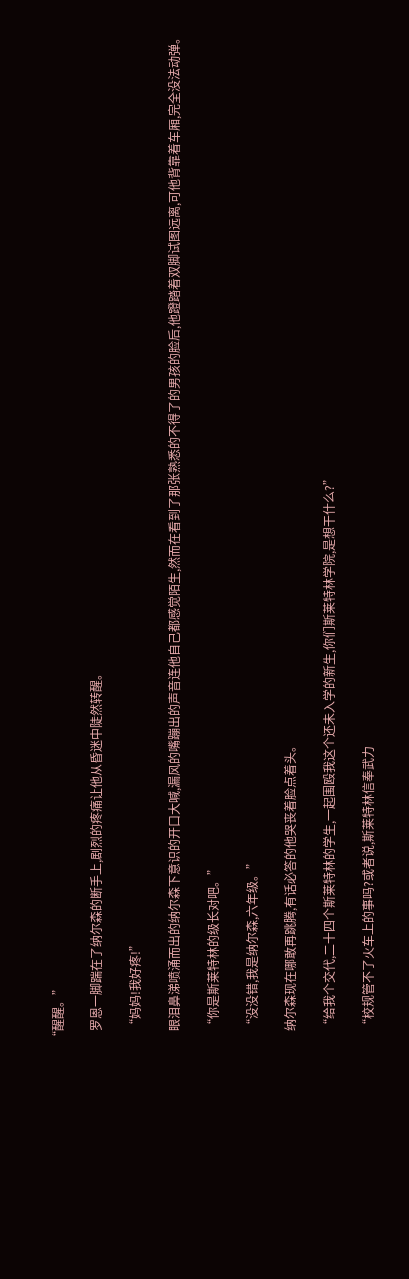“醒醒。”

    罗恩一脚踹在了纳尔森的断手上,剧烈的疼痛让他从昏迷中陡然转醒。

    “妈妈!我好疼!”

    眼泪鼻涕喷涌而出的纳尔森下意识的开口大喊,漏风的嘴蹦出的声音连他自己都感觉陌生,然而在看到了那张熟悉的不得了的男孩的脸后,他蹬踏着双脚试图远离,可他背靠着车厢,完全没法动弹。

    “你是斯莱特林的级长对吧。”

    “没没错,我是纳尔森,六年级。”

    纳尔森现在哪敢再跳腾,有话必答的他哭丧着脸点着头。

    “给我个交代,二十四个斯莱特林的学生,一起围殴我这个还未入学的新生,你们斯莱特林学院,是想干什么?”

    “校规管不了火车上的事吗?或者说,斯莱特林信奉武力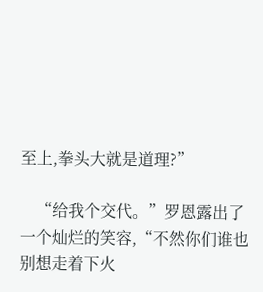至上,拳头大就是道理?”

    “给我个交代。”罗恩露出了一个灿烂的笑容,“不然你们谁也别想走着下火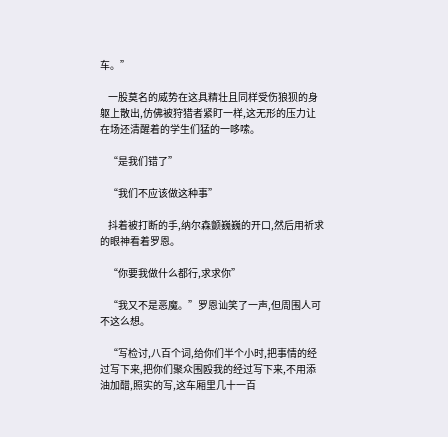车。”

    一股莫名的威势在这具精壮且同样受伤狼狈的身躯上散出,仿佛被狩猎者紧盯一样,这无形的压力让在场还清醒着的学生们猛的一哆嗦。

    “是我们错了”

    “我们不应该做这种事”

    抖着被打断的手,纳尔森颤巍巍的开口,然后用祈求的眼神看着罗恩。

    “你要我做什么都行,求求你”

    “我又不是恶魔。”罗恩讪笑了一声,但周围人可不这么想。

    “写检讨,八百个词,给你们半个小时,把事情的经过写下来,把你们聚众围殴我的经过写下来,不用添油加醋,照实的写,这车厢里几十一百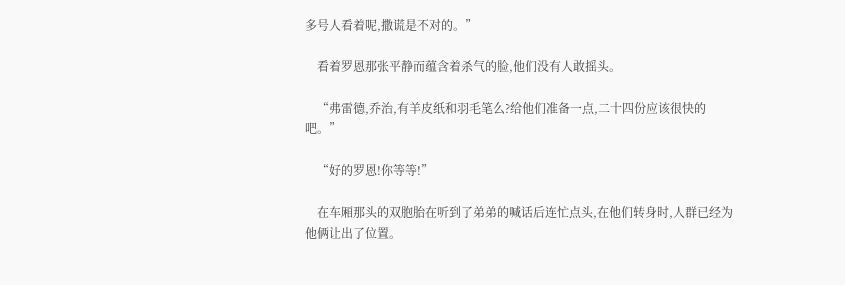多号人看着呢,撒谎是不对的。”

    看着罗恩那张平静而蕴含着杀气的脸,他们没有人敢摇头。

    “弗雷德,乔治,有羊皮纸和羽毛笔么?给他们准备一点,二十四份应该很快的吧。”

    “好的罗恩!你等等!”

    在车厢那头的双胞胎在听到了弟弟的喊话后连忙点头,在他们转身时,人群已经为他俩让出了位置。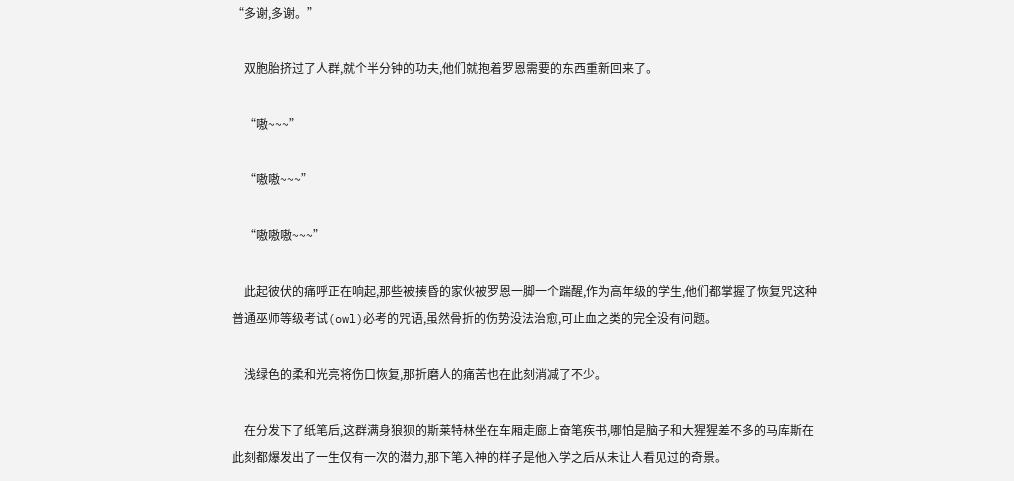“多谢,多谢。”

    双胞胎挤过了人群,就个半分钟的功夫,他们就抱着罗恩需要的东西重新回来了。

    “嗷~~~”

    “嗷嗷~~~”

    “嗷嗷嗷~~~”

    此起彼伏的痛呼正在响起,那些被揍昏的家伙被罗恩一脚一个踹醒,作为高年级的学生,他们都掌握了恢复咒这种普通巫师等级考试(owl)必考的咒语,虽然骨折的伤势没法治愈,可止血之类的完全没有问题。

    浅绿色的柔和光亮将伤口恢复,那折磨人的痛苦也在此刻消减了不少。

    在分发下了纸笔后,这群满身狼狈的斯莱特林坐在车厢走廊上奋笔疾书,哪怕是脑子和大猩猩差不多的马库斯在此刻都爆发出了一生仅有一次的潜力,那下笔入神的样子是他入学之后从未让人看见过的奇景。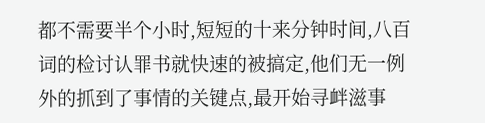都不需要半个小时,短短的十来分钟时间,八百词的检讨认罪书就快速的被搞定,他们无一例外的抓到了事情的关键点,最开始寻衅滋事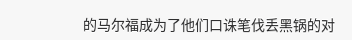的马尔福成为了他们口诛笔伐丢黑锅的对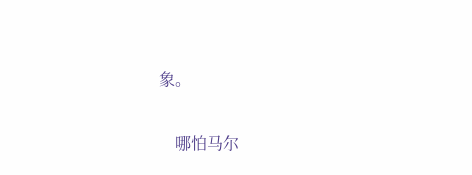象。

    哪怕马尔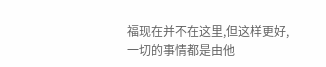福现在并不在这里,但这样更好,一切的事情都是由他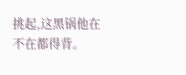挑起,这黑锅他在不在都得背。